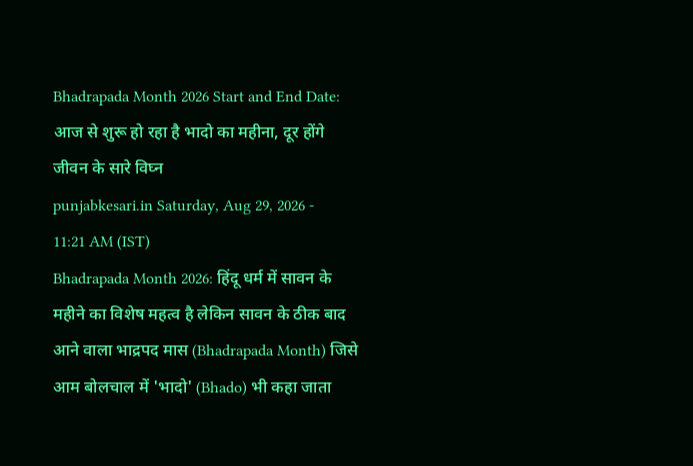Bhadrapada Month 2026 Start and End Date: आज से शुरू हो रहा है भादो का महीना, दूर होंगे जीवन के सारे विघ्न
punjabkesari.in Saturday, Aug 29, 2026 - 11:21 AM (IST)
Bhadrapada Month 2026: हिंदू धर्म में सावन के महीने का विशेष महत्व है लेकिन सावन के ठीक बाद आने वाला भाद्रपद मास (Bhadrapada Month) जिसे आम बोलचाल में 'भादो' (Bhado) भी कहा जाता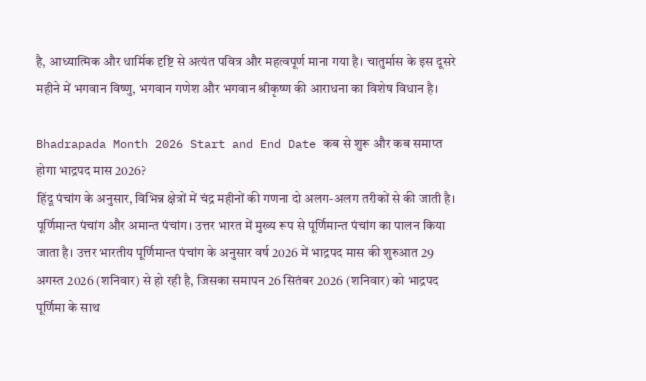है, आध्यात्मिक और धार्मिक दृष्टि से अत्यंत पवित्र और महत्वपूर्ण माना गया है। चातुर्मास के इस दूसरे महीने में भगवान विष्णु, भगवान गणेश और भगवान श्रीकृष्ण की आराधना का विशेष विधान है।

Bhadrapada Month 2026 Start and End Date कब से शुरू और कब समाप्त होगा भाद्रपद मास 2026?
हिंदू पंचांग के अनुसार, विभिन्न क्षेत्रों में चंद्र महीनों की गणना दो अलग-अलग तरीकों से की जाती है। पूर्णिमान्त पंचांग और अमान्त पंचांग। उत्तर भारत में मुख्य रूप से पूर्णिमान्त पंचांग का पालन किया जाता है। उत्तर भारतीय पूर्णिमान्त पंचांग के अनुसार वर्ष 2026 में भाद्रपद मास की शुरुआत 29 अगस्त 2026 (शनिवार) से हो रही है, जिसका समापन 26 सितंबर 2026 (शनिवार) को भाद्रपद पूर्णिमा के साथ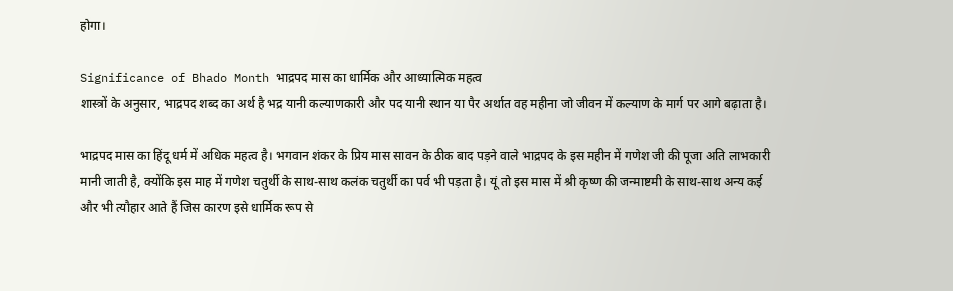होगा।

Significance of Bhado Month भाद्रपद मास का धार्मिक और आध्यात्मिक महत्व
शास्त्रों के अनुसार, भाद्रपद शब्द का अर्थ है भद्र यानी कल्याणकारी और पद यानी स्थान या पैर अर्थात वह महीना जो जीवन में कल्याण के मार्ग पर आगे बढ़ाता है।

भाद्रपद मास का हिंदू धर्म में अधिक महत्व है। भगवान शंकर के प्रिय मास सावन के ठीक बाद पड़ने वाले भाद्रपद के इस महीन में गणेश जी की पूजा अति लाभकारी मानी जाती है, क्योंकि इस माह में गणेश चतुर्थी के साथ-साथ कलंक चतुर्थी का पर्व भी पड़ता है। यूं तो इस मास में श्री कृष्ण की जन्माष्टमी के साथ-साथ अन्य कई और भी त्यौहार आते हैं जिस कारण इसे धार्मिक रूप से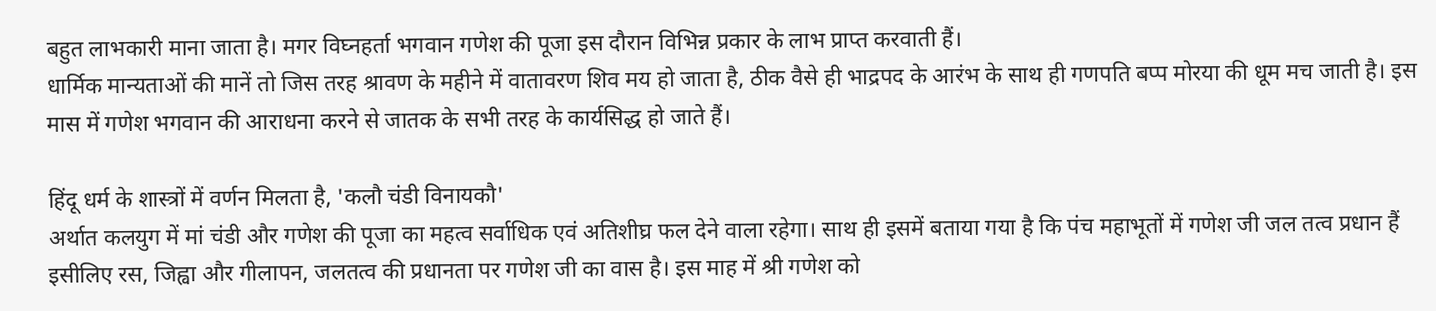बहुत लाभकारी माना जाता है। मगर विघ्नहर्ता भगवान गणेश की पूजा इस दौरान विभिन्न प्रकार के लाभ प्राप्त करवाती हैं।
धार्मिक मान्यताओं की मानें तो जिस तरह श्रावण के महीने में वातावरण शिव मय हो जाता है, ठीक वैसे ही भाद्रपद के आरंभ के साथ ही गणपति बप्प मोरया की धूम मच जाती है। इस मास में गणेश भगवान की आराधना करने से जातक के सभी तरह के कार्यसिद्ध हो जाते हैं।

हिंदू धर्म के शास्त्रों में वर्णन मिलता है, 'कलौ चंडी विनायकौ'
अर्थात कलयुग में मां चंडी और गणेश की पूजा का महत्व सर्वाधिक एवं अतिशीघ्र फल देने वाला रहेगा। साथ ही इसमें बताया गया है कि पंच महाभूतों में गणेश जी जल तत्व प्रधान हैं इसीलिए रस, जिह्वा और गीलापन, जलतत्व की प्रधानता पर गणेश जी का वास है। इस माह में श्री गणेश को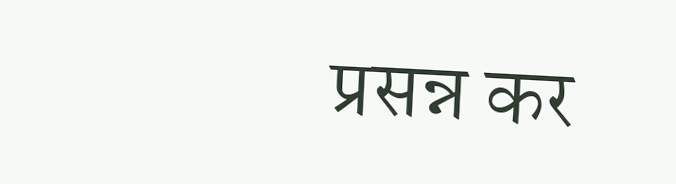प्रसन्न कर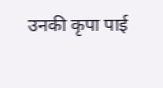उनकी कृपा पाई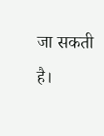जा सकती है।